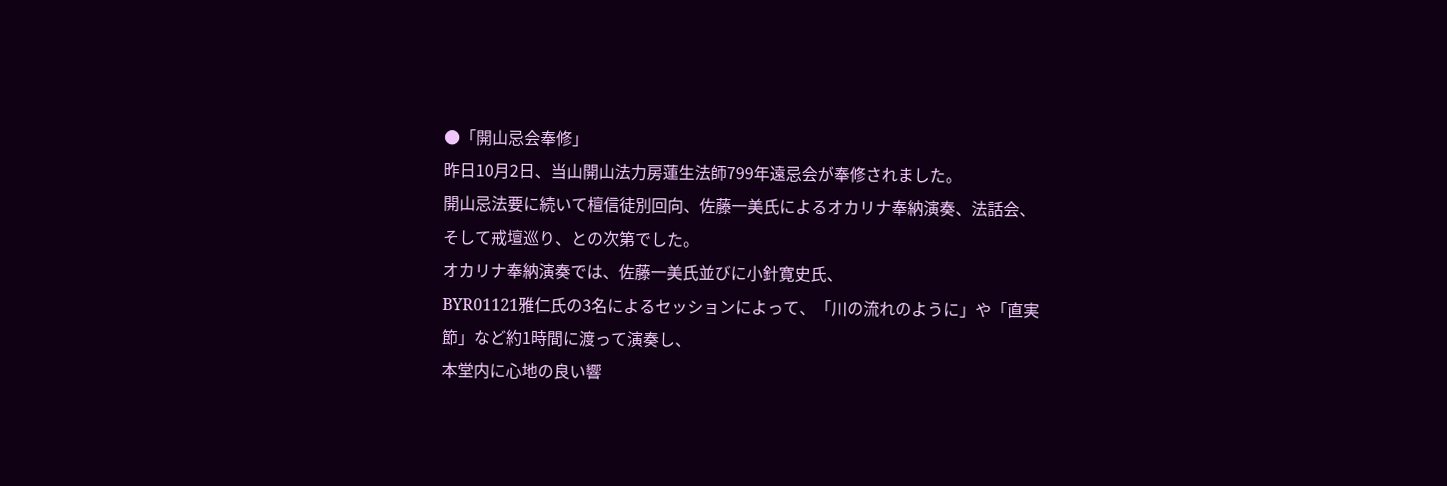●「開山忌会奉修」
昨日10月2日、当山開山法力房蓮生法師799年遠忌会が奉修されました。
開山忌法要に続いて檀信徒別回向、佐藤一美氏によるオカリナ奉納演奏、法話会、そして戒壇巡り、との次第でした。
オカリナ奉納演奏では、佐藤一美氏並びに小針寛史氏、
BYR01121雅仁氏の3名によるセッションによって、「川の流れのように」や「直実節」など約1時間に渡って演奏し、
本堂内に心地の良い響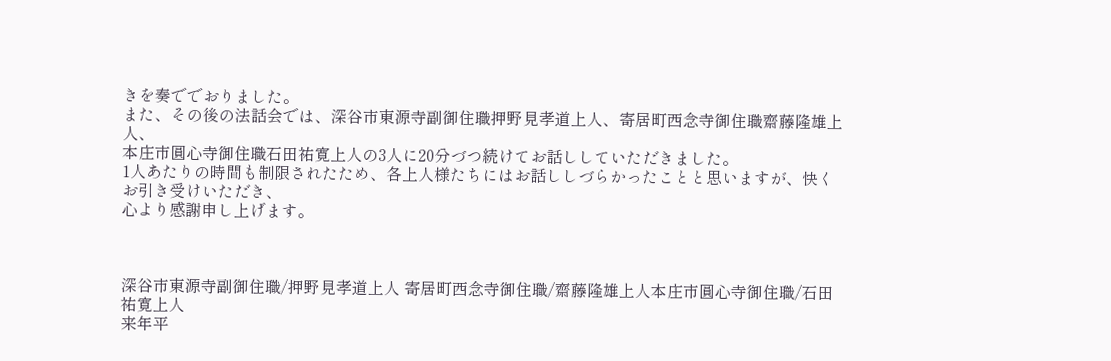きを奏ででおりました。
また、その後の法話会では、深谷市東源寺副御住職押野見孝道上人、寄居町西念寺御住職齋藤隆雄上人、
本庄市圓心寺御住職石田祐寛上人の3人に20分づつ続けてお話ししていただきました。
1人あたりの時間も制限されたため、各上人様たちにはお話ししづらかったことと思いますが、快くお引き受けいただき、
心より感謝申し上げます。



深谷市東源寺副御住職/押野見孝道上人 寄居町西念寺御住職/齋藤隆雄上人本庄市圓心寺御住職/石田祐寛上人
来年平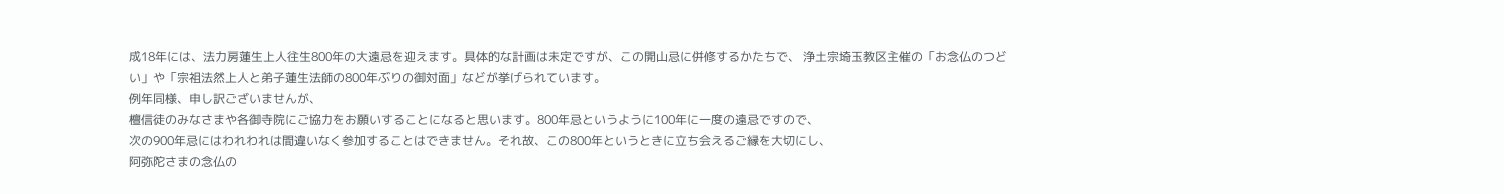成18年には、法力房蓮生上人往生800年の大遠忌を迎えます。具体的な計画は未定ですが、この開山忌に併修するかたちで、 浄土宗埼玉教区主催の「お念仏のつどい」や「宗祖法然上人と弟子蓮生法師の800年ぶりの御対面」などが挙げられています。
例年同様、申し訳ございませんが、
檀信徒のみなさまや各御寺院にご協力をお願いすることになると思います。800年忌というように100年に一度の遠忌ですので、
次の900年忌にはわれわれは間違いなく参加することはできません。それ故、この800年というときに立ち会えるご縁を大切にし、
阿弥陀さまの念仏の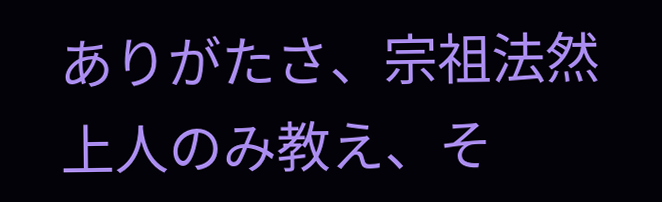ありがたさ、宗祖法然上人のみ教え、そ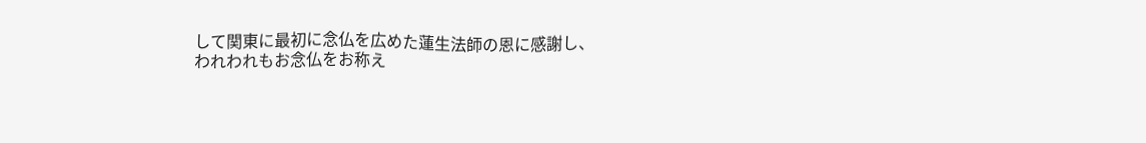して関東に最初に念仏を広めた蓮生法師の恩に感謝し、
われわれもお念仏をお称え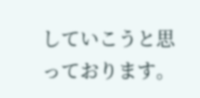していこうと思っております。